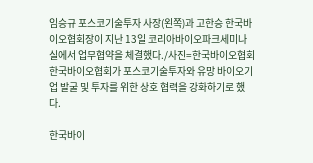임승규 포스코기술투자 사장(왼쪽)과 고한승 한국바이오협회장이 지난 13일 코리아바이오파크세미나실에서 업무협약을 체결했다./사진=한국바이오협회
한국바이오협회가 포스코기술투자와 유망 바이오기업 발굴 및 투자를 위한 상호 협력을 강화하기로 했다.

한국바이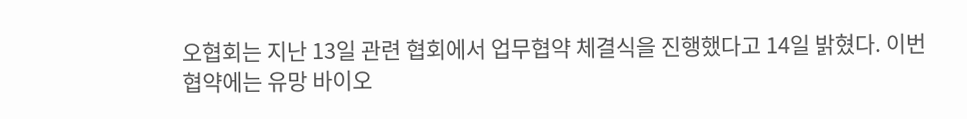오협회는 지난 13일 관련 협회에서 업무협약 체결식을 진행했다고 14일 밝혔다. 이번 협약에는 유망 바이오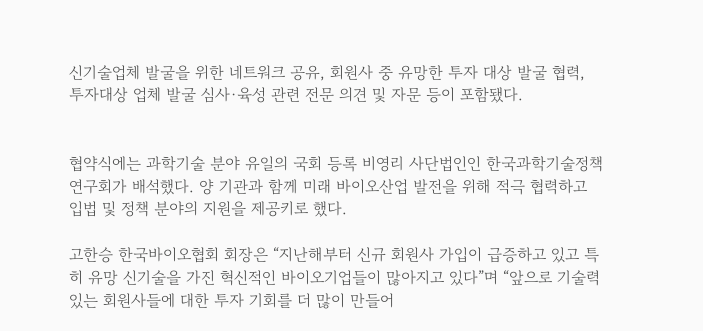신기술업체 발굴을 위한 네트워크 공유, 회원사 중 유망한 투자 대상 발굴 협력, 투자대상 업체 발굴 심사·육성 관련 전문 의견 및 자문 등이 포함됐다.


협약식에는 과학기술 분야 유일의 국회 등록 비영리 사단법인인 한국과학기술정책연구회가 배석했다. 양 기관과 함께 미래 바이오산업 발전을 위해 적극 협력하고 입법 및 정책 분야의 지원을 제공키로 했다.

고한승 한국바이오협회 회장은 “지난해부터 신규 회원사 가입이 급증하고 있고 특히 유망 신기술을 가진 혁신적인 바이오기업들이 많아지고 있다”며 “앞으로 기술력 있는 회원사들에 대한 투자 기회를 더 많이 만들어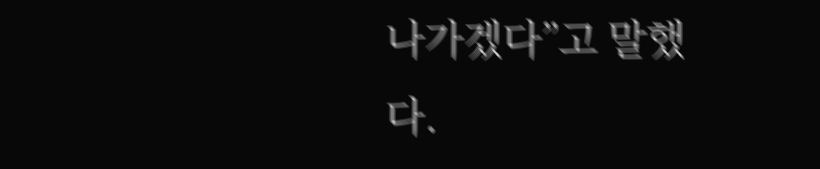나가겠다”고 말했다.